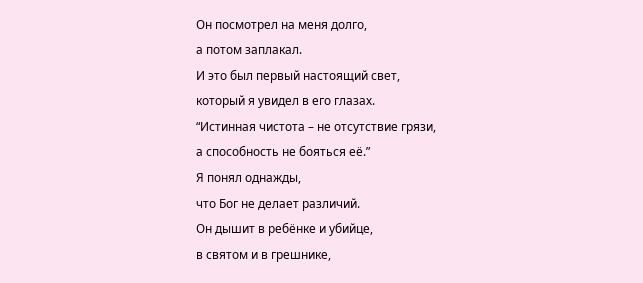Он посмотрел на меня долго,
а потом заплакал.
И это был первый настоящий свет,
который я увидел в его глазах.
“Истинная чистота – не отсутствие грязи,
а способность не бояться её.”
Я понял однажды,
что Бог не делает различий.
Он дышит в ребёнке и убийце,
в святом и в грешнике,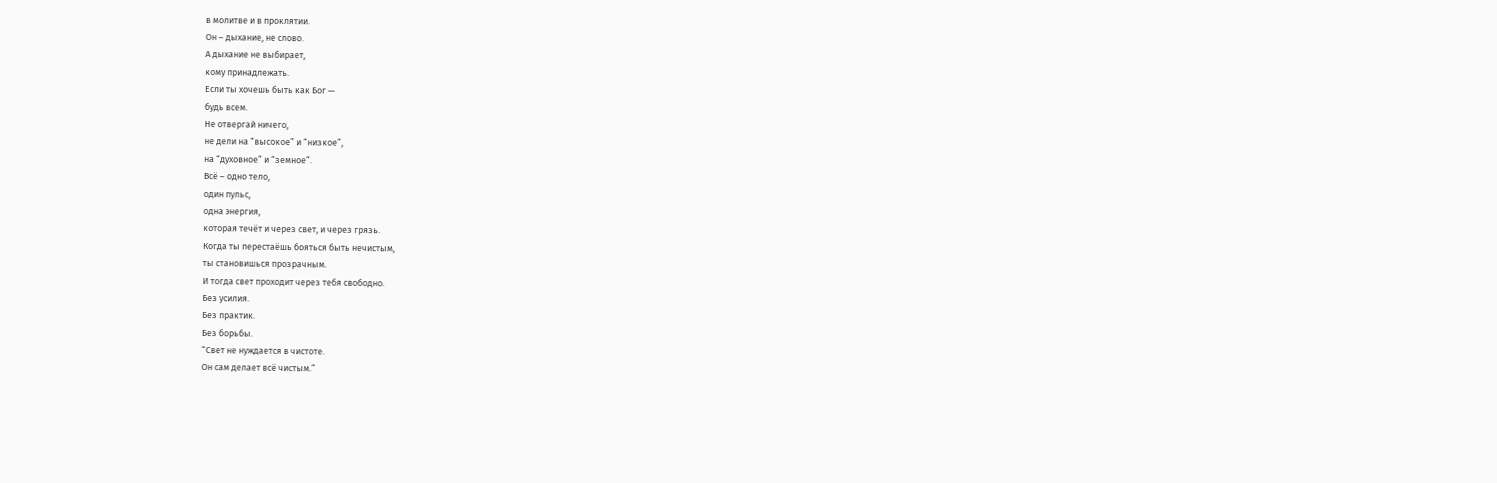в молитве и в проклятии.
Он – дыхание, не слово.
А дыхание не выбирает,
кому принадлежать.
Если ты хочешь быть как Бог —
будь всем.
Не отвергай ничего,
не дели на “высокое” и “низкое”,
на “духовное” и “земное”.
Всё – одно тело,
один пульс,
одна энергия,
которая течёт и через свет, и через грязь.
Когда ты перестаёшь бояться быть нечистым,
ты становишься прозрачным.
И тогда свет проходит через тебя свободно.
Без усилия.
Без практик.
Без борьбы.
“Свет не нуждается в чистоте.
Он сам делает всё чистым.”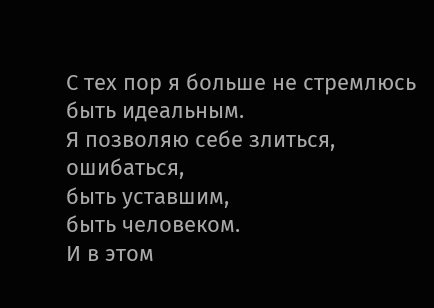С тех пор я больше не стремлюсь быть идеальным.
Я позволяю себе злиться,
ошибаться,
быть уставшим,
быть человеком.
И в этом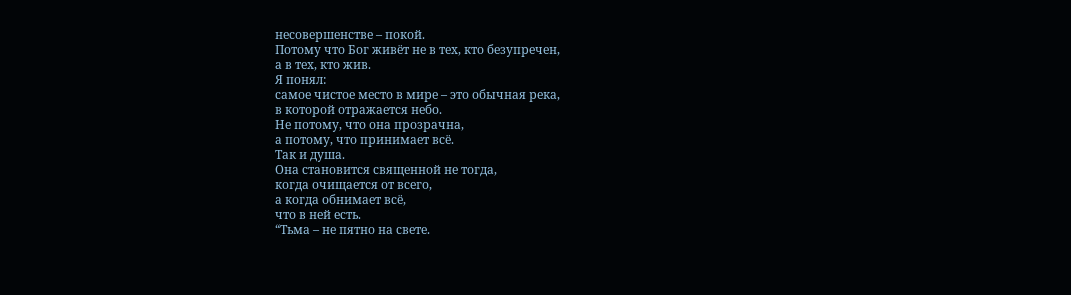несовершенстве – покой.
Потому что Бог живёт не в тех, кто безупречен,
а в тех, кто жив.
Я понял:
самое чистое место в мире – это обычная река,
в которой отражается небо.
Не потому, что она прозрачна,
а потому, что принимает всё.
Так и душа.
Она становится священной не тогда,
когда очищается от всего,
а когда обнимает всё,
что в ней есть.
“Тьма – не пятно на свете.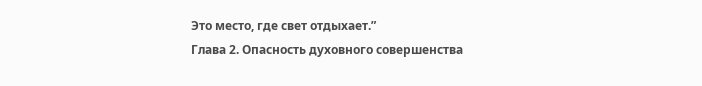Это место, где свет отдыхает.”
Глава 2. Опасность духовного совершенства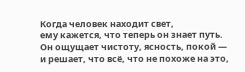Когда человек находит свет,
ему кажется, что теперь он знает путь.
Он ощущает чистоту, ясность, покой —
и решает, что всё, что не похоже на это,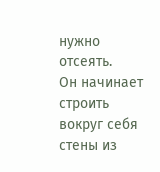нужно отсеять.
Он начинает строить вокруг себя
стены из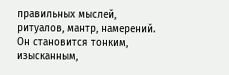правильных мыслей,
ритуалов, мантр, намерений.
Он становится тонким, изысканным,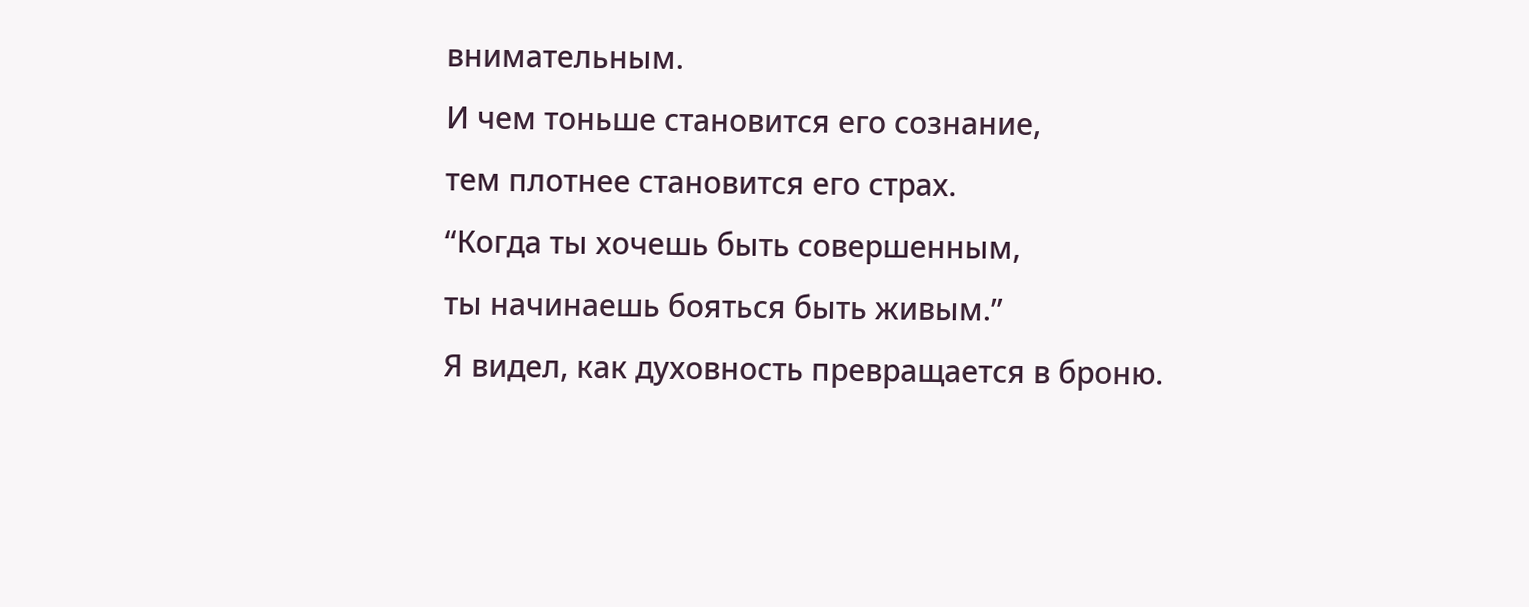внимательным.
И чем тоньше становится его сознание,
тем плотнее становится его страх.
“Когда ты хочешь быть совершенным,
ты начинаешь бояться быть живым.”
Я видел, как духовность превращается в броню.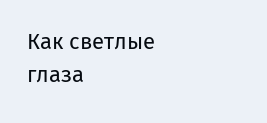Как светлые глаза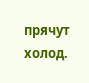прячут холод.